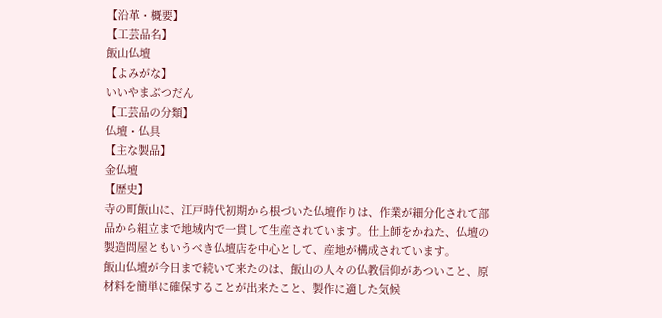【沿革・概要】
【工芸品名】
飯山仏壇
【よみがな】
いいやまぶつだん
【工芸品の分類】
仏壇・仏具
【主な製品】
金仏壇
【歴史】
寺の町飯山に、江戸時代初期から根づいた仏壇作りは、作業が細分化されて部品から組立まで地域内で一貫して生産されています。仕上師をかねた、仏壇の製造問屋ともいうべき仏壇店を中心として、産地が構成されています。
飯山仏壇が今日まで続いて来たのは、飯山の人々の仏教信仰があついこと、原材料を簡単に確保することが出来たこと、製作に適した気候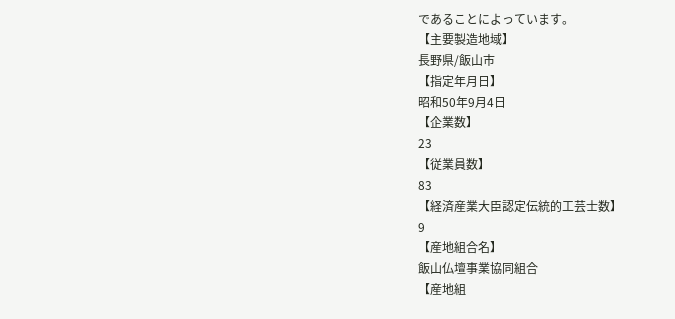であることによっています。
【主要製造地域】
長野県/飯山市
【指定年月日】
昭和50年9月4日
【企業数】
23
【従業員数】
83
【経済産業大臣認定伝統的工芸士数】
9
【産地組合名】
飯山仏壇事業協同組合
【産地組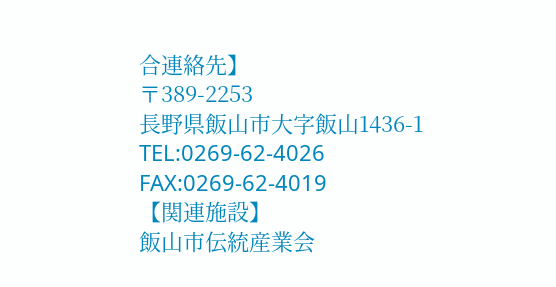合連絡先】
〒389-2253
長野県飯山市大字飯山1436-1
TEL:0269-62-4026
FAX:0269-62-4019
【関連施設】
飯山市伝統産業会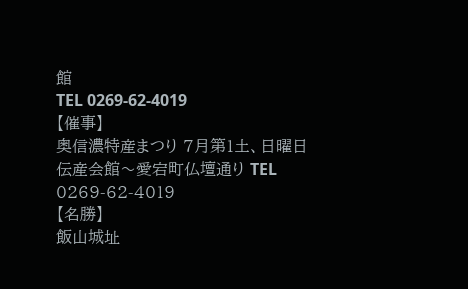館
TEL 0269-62-4019
【催事】
奥信濃特産まつり 7月第1土、日曜日
伝産会館〜愛宕町仏壇通り TEL 0269-62-4019
【名勝】
飯山城址